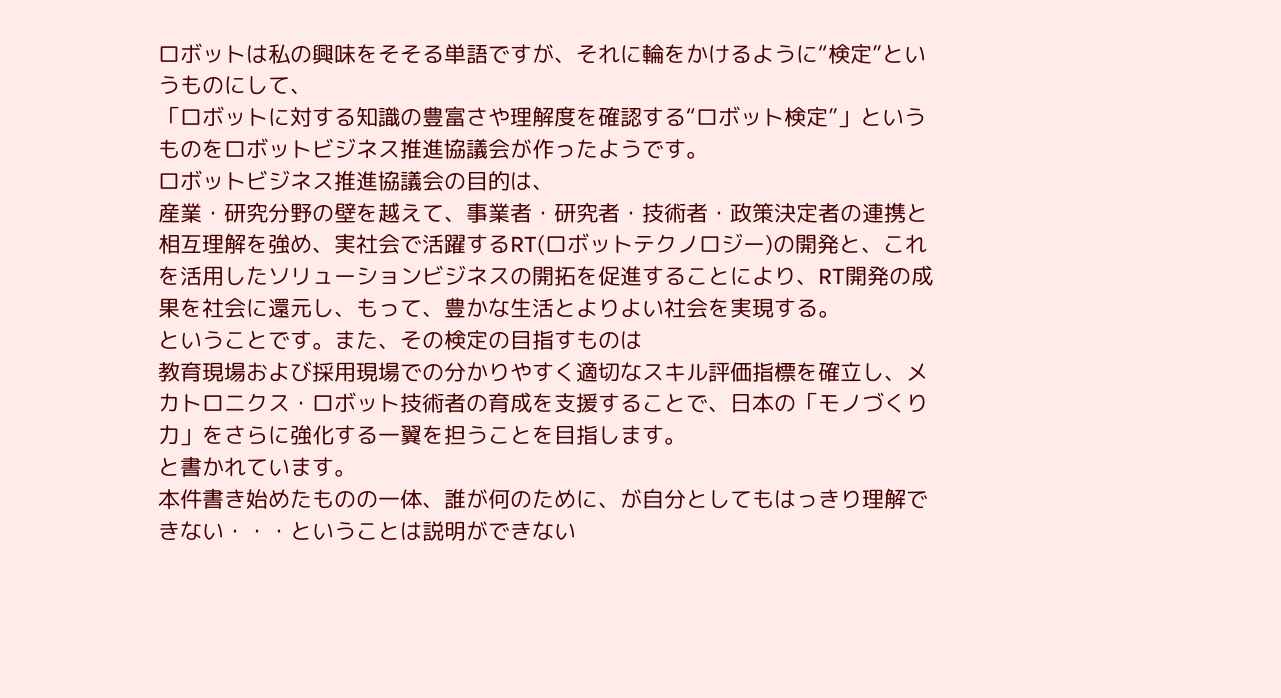ロボットは私の興味をそそる単語ですが、それに輪をかけるように“検定”というものにして、
「ロボットに対する知識の豊富さや理解度を確認する“ロボット検定”」というものをロボットビジネス推進協議会が作ったようです。
ロボットビジネス推進協議会の目的は、
産業・研究分野の壁を越えて、事業者・研究者・技術者・政策決定者の連携と相互理解を強め、実社会で活躍するRT(ロボットテクノロジー)の開発と、これを活用したソリューションビジネスの開拓を促進することにより、RT開発の成果を社会に還元し、もって、豊かな生活とよりよい社会を実現する。
ということです。また、その検定の目指すものは
教育現場および採用現場での分かりやすく適切なスキル評価指標を確立し、メカトロニクス・ロボット技術者の育成を支援することで、日本の「モノづくり力」をさらに強化する一翼を担うことを目指します。
と書かれています。
本件書き始めたものの一体、誰が何のために、が自分としてもはっきり理解できない・・・ということは説明ができない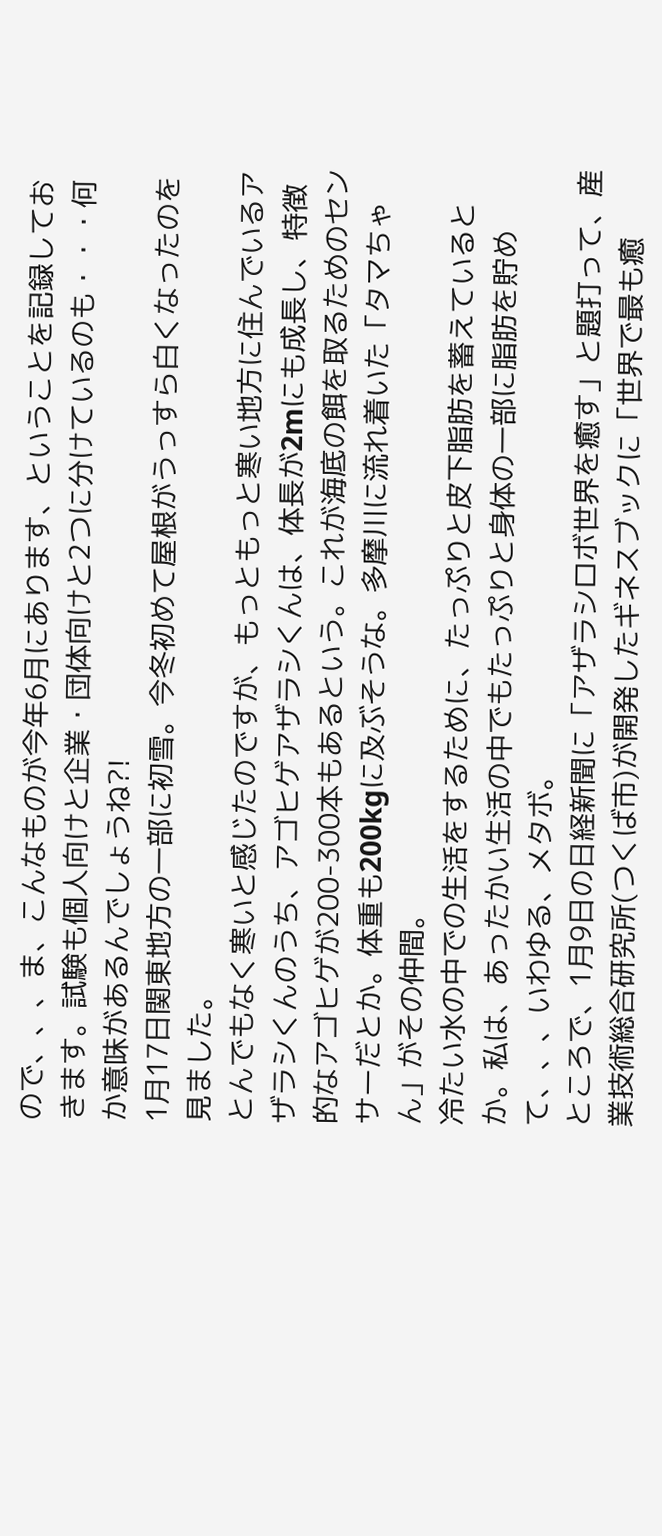ので、、、ま、こんなものが今年6月にあります、ということを記録しておきます。試験も個人向けと企業・団体向けと2つに分けているのも・・・何か意味があるんでしょうね?!
1月17日関東地方の一部に初雪。今冬初めて屋根がうっすら白くなったのを見ました。
とんでもなく寒いと感じたのですが、もっともっと寒い地方に住んでいるアザラシくんのうち、アゴヒゲアザラシくんは、体長が2mにも成長し、特徴的なアゴヒゲが200-300本もあるという。これが海底の餌を取るためのセンサーだとか。体重も200kgに及ぶそうな。多摩川に流れ着いた「タマちゃん」がその仲間。
冷たい水の中での生活をするために、たっぷりと皮下脂肪を蓄えているとか。私は、あったかい生活の中でもたっぷりと身体の一部に脂肪を貯めて、、、いわゆる、メタボ。
ところで、1月9日の日経新聞に「アザラシロボ世界を癒す」と題打って、産業技術総合研究所(つくば市)が開発したギネスブックに「世界で最も癒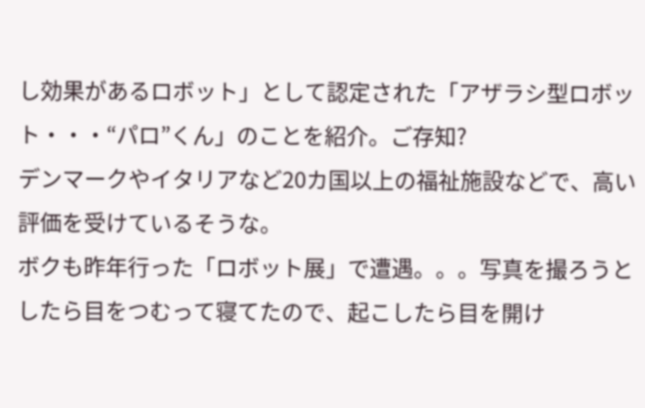し効果があるロボット」として認定された「アザラシ型ロボット・・・“パロ”くん」のことを紹介。ご存知?
デンマークやイタリアなど20カ国以上の福祉施設などで、高い評価を受けているそうな。
ボクも昨年行った「ロボット展」で遭遇。。。写真を撮ろうとしたら目をつむって寝てたので、起こしたら目を開け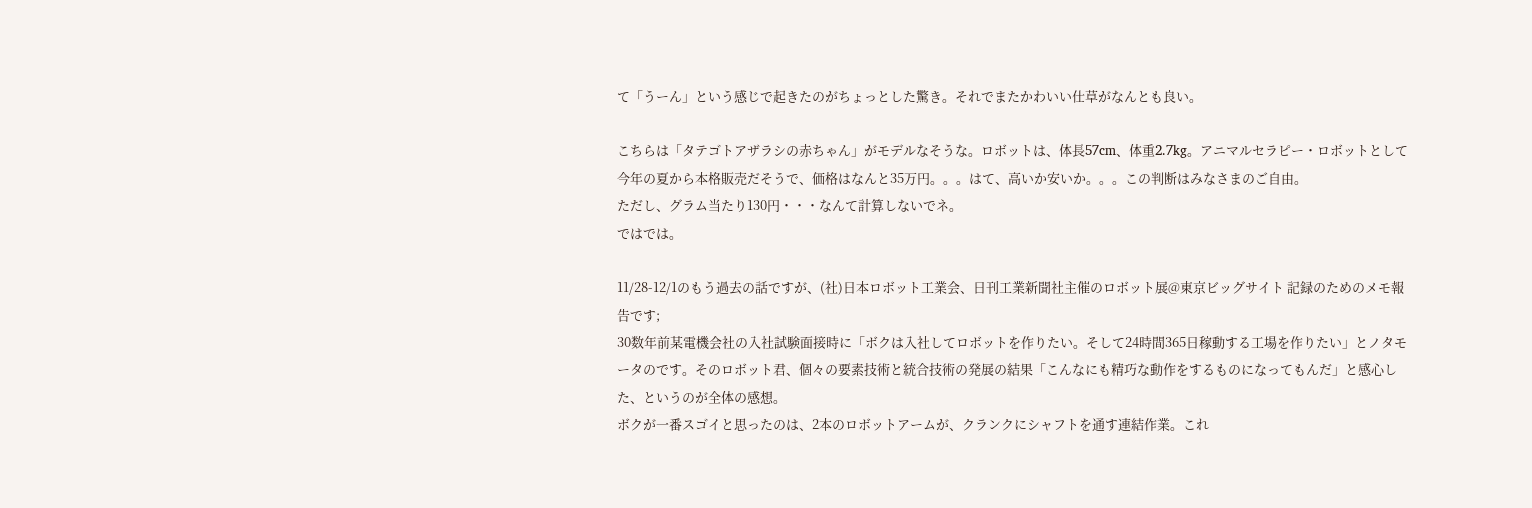て「うーん」という感じで起きたのがちょっとした驚き。それでまたかわいい仕草がなんとも良い。

こちらは「タテゴトアザラシの赤ちゃん」がモデルなそうな。ロボットは、体長57cm、体重2.7kg。アニマルセラピー・ロボットとして今年の夏から本格販売だそうで、価格はなんと35万円。。。はて、高いか安いか。。。この判断はみなさまのご自由。
ただし、グラム当たり130円・・・なんて計算しないでネ。
ではでは。

11/28-12/1のもう過去の話ですが、(社)日本ロボット工業会、日刊工業新聞社主催のロボット展@東京ビッグサイト 記録のためのメモ報告です;
30数年前某電機会社の入社試験面接時に「ボクは入社してロボットを作りたい。そして24時間365日稼動する工場を作りたい」とノタモータのです。そのロボット君、個々の要素技術と統合技術の発展の結果「こんなにも精巧な動作をするものになってもんだ」と感心した、というのが全体の感想。
ボクが一番スゴイと思ったのは、2本のロボットアームが、クランクにシャフトを通す連結作業。これ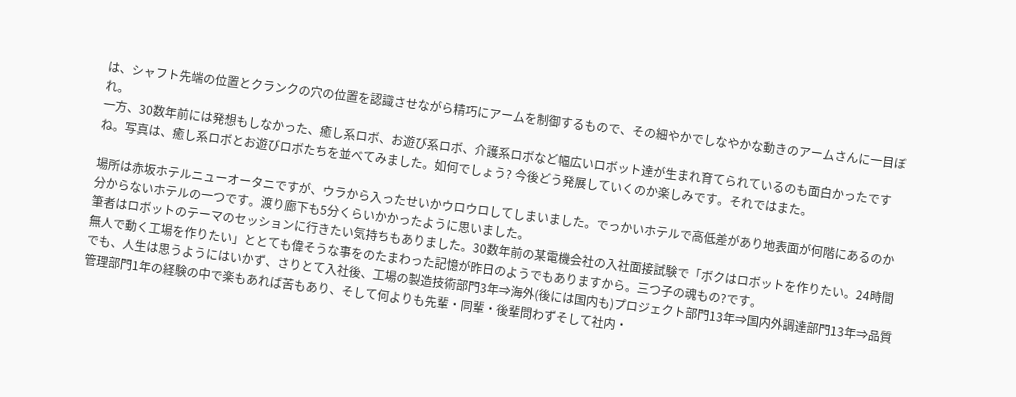は、シャフト先端の位置とクランクの穴の位置を認識させながら精巧にアームを制御するもので、その細やかでしなやかな動きのアームさんに一目ぼれ。
一方、30数年前には発想もしなかった、癒し系ロボ、お遊び系ロボ、介護系ロボなど幅広いロボット達が生まれ育てられているのも面白かったですね。写真は、癒し系ロボとお遊びロボたちを並べてみました。如何でしょう? 今後どう発展していくのか楽しみです。それではまた。

場所は赤坂ホテルニューオータニですが、ウラから入ったせいかウロウロしてしまいました。でっかいホテルで高低差があり地表面が何階にあるのか分からないホテルの一つです。渡り廊下も5分くらいかかったように思いました。
筆者はロボットのテーマのセッションに行きたい気持ちもありました。30数年前の某電機会社の入社面接試験で「ボクはロボットを作りたい。24時間無人で動く工場を作りたい」ととても偉そうな事をのたまわった記憶が昨日のようでもありますから。三つ子の魂もの?です。
でも、人生は思うようにはいかず、さりとて入社後、工場の製造技術部門3年⇒海外(後には国内も)プロジェクト部門13年⇒国内外調達部門13年⇒品質管理部門1年の経験の中で楽もあれば苦もあり、そして何よりも先輩・同輩・後輩問わずそして社内・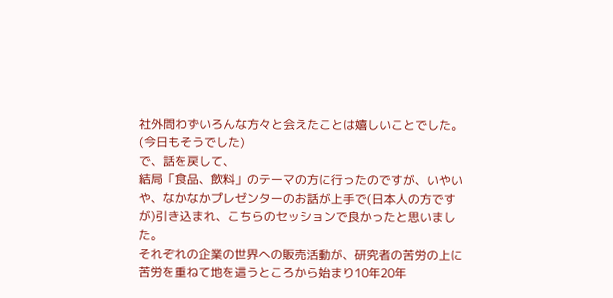社外問わずいろんな方々と会えたことは嬉しいことでした。(今日もそうでした)
で、話を戻して、
結局「食品、飲料」のテーマの方に行ったのですが、いやいや、なかなかプレゼンターのお話が上手で(日本人の方ですが)引き込まれ、こちらのセッションで良かったと思いました。
それぞれの企業の世界への販売活動が、研究者の苦労の上に苦労を重ねて地を這うところから始まり10年20年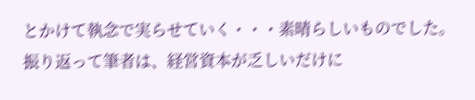とかけて執念で実らせていく・・・素晴らしいものでした。
振り返って筆者は、経営資本が乏しいだけに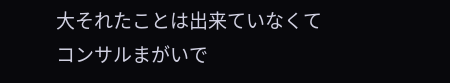大それたことは出来ていなくてコンサルまがいで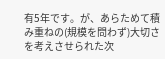有5年です。が、あらためて積み重ねの(規模を問わず)大切さを考えさせられた次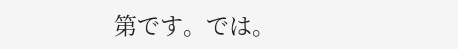第です。では。